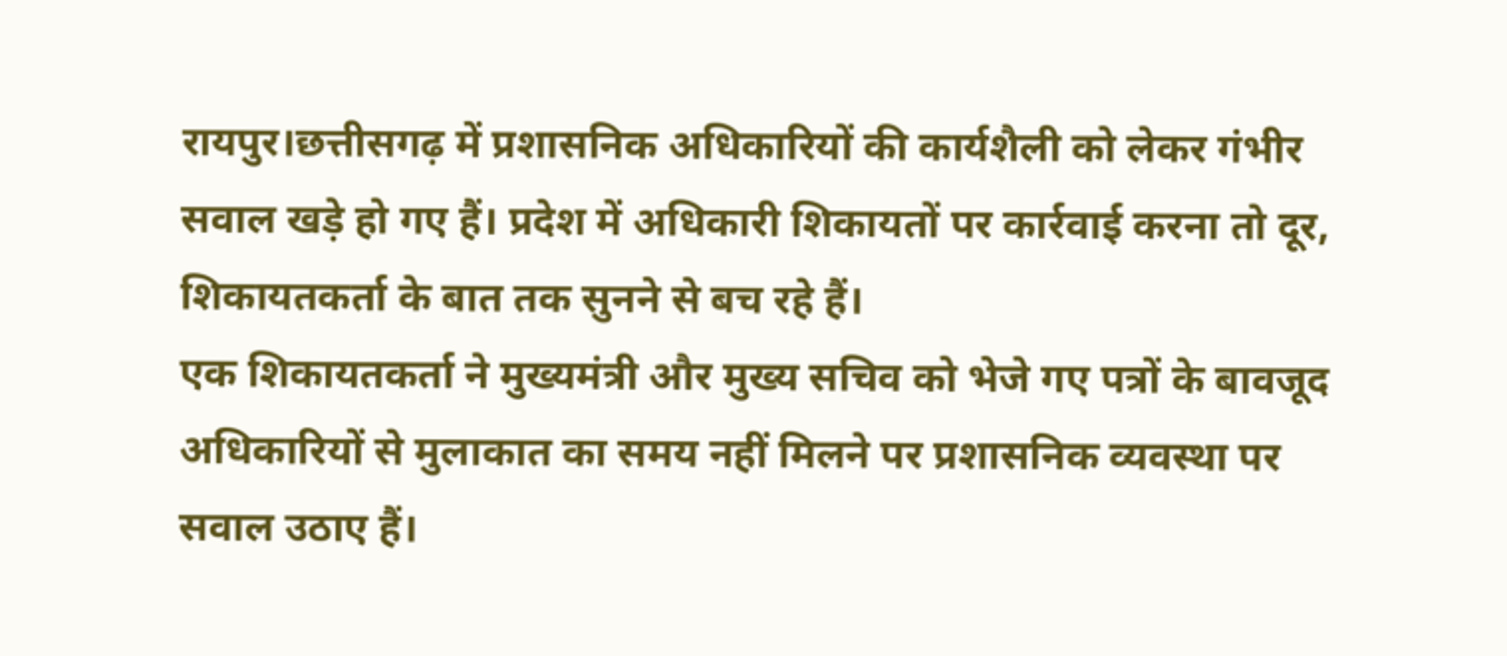रायपुर।छत्तीसगढ़ में प्रशासनिक अधिकारियों की कार्यशैली को लेकर गंभीर सवाल खड़े हो गए हैं। प्रदेश में अधिकारी शिकायतों पर कार्रवाई करना तो दूर, शिकायतकर्ता के बात तक सुनने से बच रहे हैं।
एक शिकायतकर्ता ने मुख्यमंत्री और मुख्य सचिव को भेजे गए पत्रों के बावजूद अधिकारियों से मुलाकात का समय नहीं मिलने पर प्रशासनिक व्यवस्था पर सवाल उठाए हैं।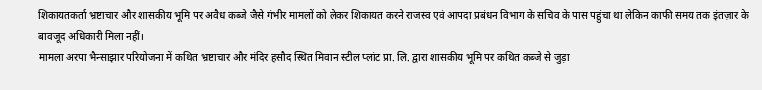शिकायतकर्ता भ्रष्टाचार और शासकीय भूमि पर अवैध कब्जे जैसे गंभीर मामलों को लेकर शिकायत करने राजस्व एवं आपदा प्रबंधन विभाग के सचिव के पास पहुंचा था लेकिन काफी समय तक इंतज़ार के बावजूद अधिकारी मिला नहीं।
मामला अरपा भैन्साझार परियोजना में कथित भ्रष्टाचार और मंदिर हसौद स्थित मिवान स्टील प्लांट प्रा. लि. द्वारा शासकीय भूमि पर कथित कब्जे से जुड़ा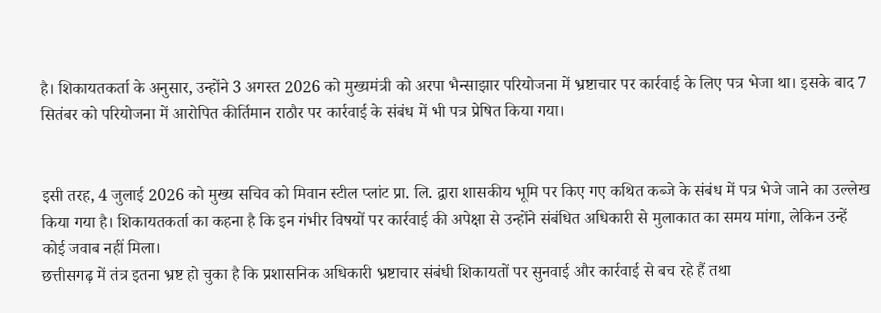है। शिकायतकर्ता के अनुसार, उन्होंने 3 अगस्त 2026 को मुख्यमंत्री को अरपा भैन्साझार परियोजना में भ्रष्टाचार पर कार्रवाई के लिए पत्र भेजा था। इसके बाद 7 सितंबर को परियोजना में आरोपित कीर्तिमान राठौर पर कार्रवाई के संबंध में भी पत्र प्रेषित किया गया।


इसी तरह, 4 जुलाई 2026 को मुख्य सचिव को मिवान स्टील प्लांट प्रा. लि. द्वारा शासकीय भूमि पर किए गए कथित कब्जे के संबंध में पत्र भेजे जाने का उल्लेख किया गया है। शिकायतकर्ता का कहना है कि इन गंभीर विषयों पर कार्रवाई की अपेक्षा से उन्होंने संबंधित अधिकारी से मुलाकात का समय मांगा, लेकिन उन्हें कोई जवाब नहीं मिला।
छत्तीसगढ़ में तंत्र इतना भ्रष्ट हो चुका है कि प्रशासनिक अधिकारी भ्रष्टाचार संबंधी शिकायतों पर सुनवाई और कार्रवाई से बच रहे हैं तथा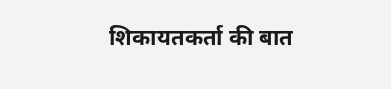शिकायतकर्ता की बात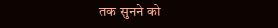तक सुनने को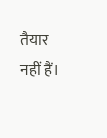तैयार नहीं हैं।